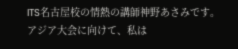ITS名古屋校の情熱の講師神野あさみです。
アジア大会に向けて、私は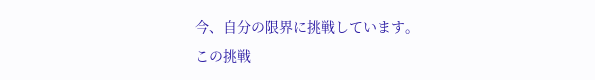今、自分の限界に挑戦しています。
この挑戦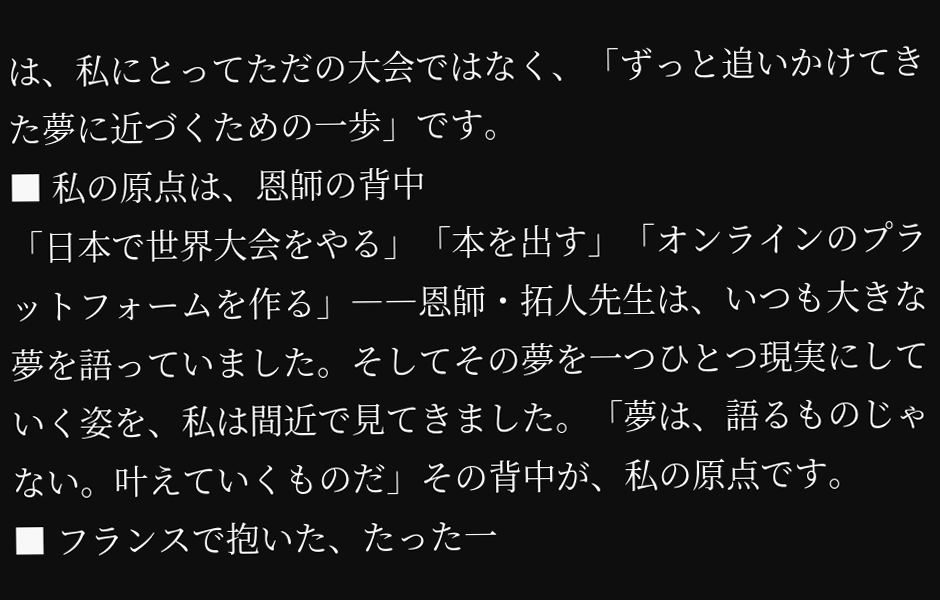は、私にとってただの大会ではなく、「ずっと追いかけてきた夢に近づくための一歩」です。
■ 私の原点は、恩師の背中
「日本で世界大会をやる」「本を出す」「オンラインのプラットフォームを作る」――恩師・拓人先生は、いつも大きな夢を語っていました。そしてその夢を一つひとつ現実にしていく姿を、私は間近で見てきました。「夢は、語るものじゃない。叶えていくものだ」その背中が、私の原点です。
■ フランスで抱いた、たった一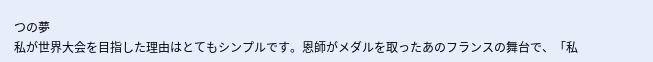つの夢
私が世界大会を目指した理由はとてもシンプルです。恩師がメダルを取ったあのフランスの舞台で、「私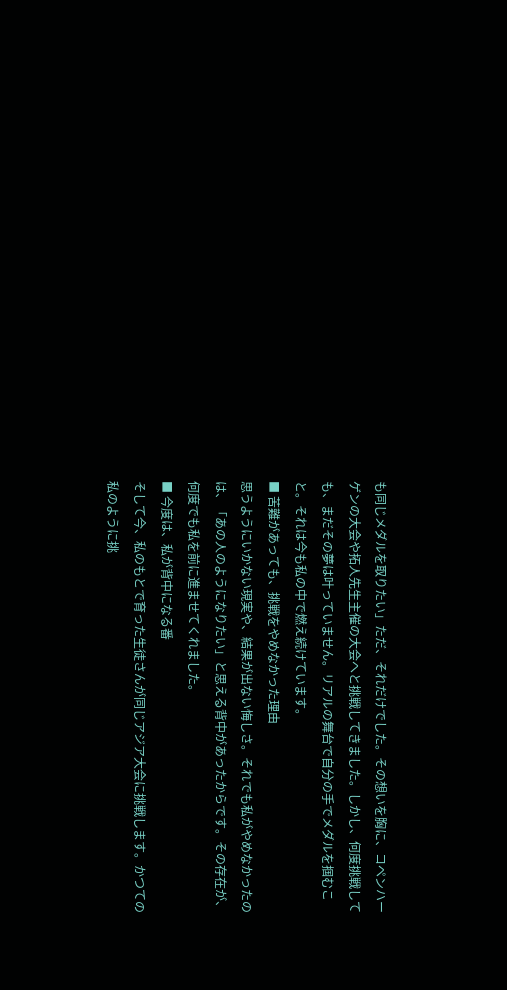も同じメダルを取りたい」ただ、それだけでした。その想いを胸に、コペンハーゲンの大会や拓人先生主催の大会へと挑戦してきました。しかし、何度挑戦しても、まだその夢は叶っていません。リアルの舞台で自分の手でメダルを掴むこと。それは今も私の中で燃え続けています。
■ 苦難があっても、挑戦をやめなかった理由
思うようにいかない現実や、結果が出ない悔しさ。それでも私がやめなかったのは、「あの人のようになりたい」と思える背中があったからです。その存在が、何度でも私を前に進ませてくれました。
■ 今度は、私が背中になる番
そして今、私のもとで育った生徒さんが同じアジア大会に挑戦します。かつての私のように挑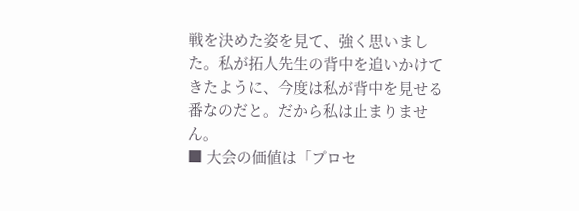戦を決めた姿を見て、強く思いました。私が拓人先生の背中を追いかけてきたように、今度は私が背中を見せる番なのだと。だから私は止まりません。
■ 大会の価値は「プロセ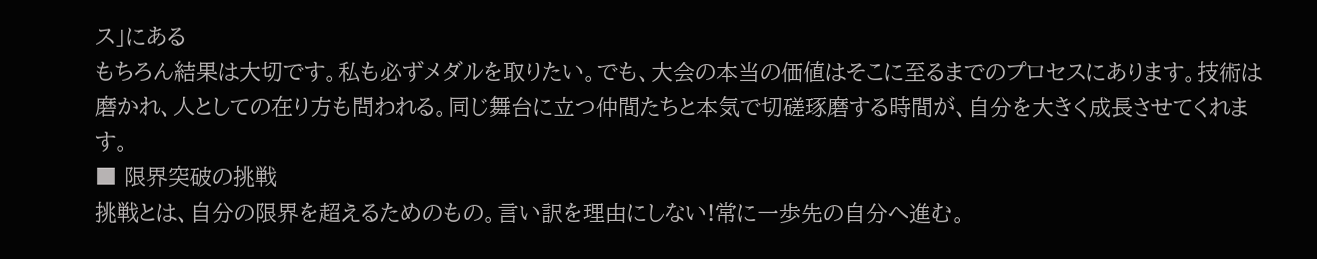ス」にある
もちろん結果は大切です。私も必ずメダルを取りたい。でも、大会の本当の価値はそこに至るまでのプロセスにあります。技術は磨かれ、人としての在り方も問われる。同じ舞台に立つ仲間たちと本気で切磋琢磨する時間が、自分を大きく成長させてくれます。
■ 限界突破の挑戦
挑戦とは、自分の限界を超えるためのもの。言い訳を理由にしない!常に一歩先の自分へ進む。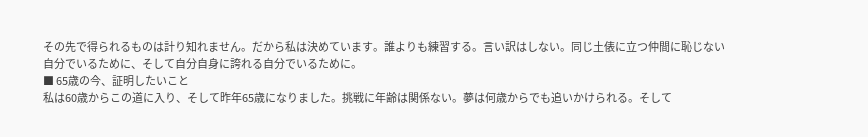その先で得られるものは計り知れません。だから私は決めています。誰よりも練習する。言い訳はしない。同じ土俵に立つ仲間に恥じない自分でいるために、そして自分自身に誇れる自分でいるために。
■ 65歳の今、証明したいこと
私は60歳からこの道に入り、そして昨年65歳になりました。挑戦に年齢は関係ない。夢は何歳からでも追いかけられる。そして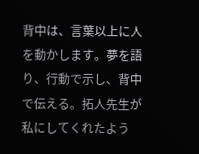背中は、言葉以上に人を動かします。夢を語り、行動で示し、背中で伝える。拓人先生が私にしてくれたよう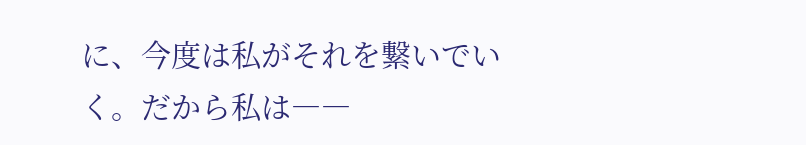に、今度は私がそれを繋いでいく。だから私は――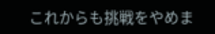これからも挑戦をやめま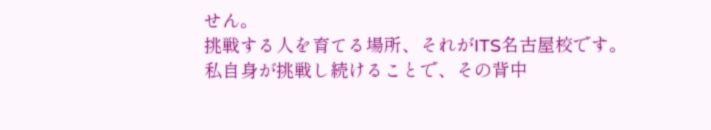せん。
挑戦する人を育てる場所、それがITS名古屋校です。
私自身が挑戦し続けることで、その背中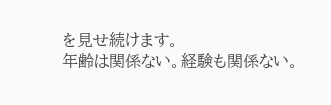を見せ続けます。
年齢は関係ない。経験も関係ない。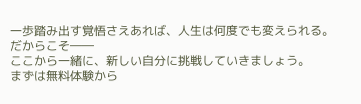一歩踏み出す覚悟さえあれば、人生は何度でも変えられる。
だからこそ――
ここから一緒に、新しい自分に挑戦していきましょう。
まずは無料体験から